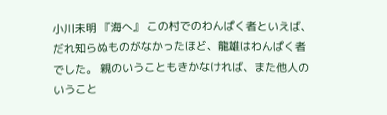小川未明 『海へ』 この村でのわんぱく者といえば、だれ知らぬものがなかったほど、龍雄はわんぱく者でした。 親のいうこともきかなければ、また他人のいうこと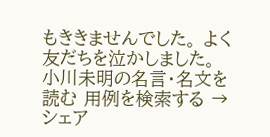もききませんでした。 よく友だちを泣かしました。 小川未明の名言・名文を読む 用例を検索する → シェア